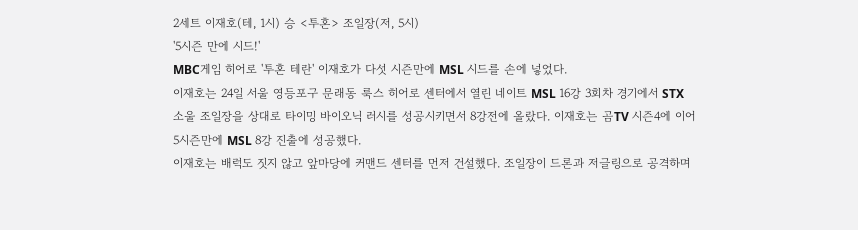2세트 이재호(테, 1시) 승 <투혼> 조일장(저, 5시)
'5시즌 만에 시드!'
MBC게임 히어로 '투혼 테란' 이재호가 다섯 시즌만에 MSL 시드를 손에 넣었다.
이재호는 24일 서울 영등포구 문래동 룩스 히어로 센터에서 열린 네이트 MSL 16강 3회차 경기에서 STX 소울 조일장을 상대로 타이밍 바이오닉 러시를 성공시키면서 8강전에 올랐다. 이재호는 곰TV 시즌4에 이어 5시즌만에 MSL 8강 진출에 성공했다.
이재호는 배럭도 짓지 않고 앞마당에 커맨드 센터를 먼저 건설했다. 조일장이 드론과 저글링으로 공격하며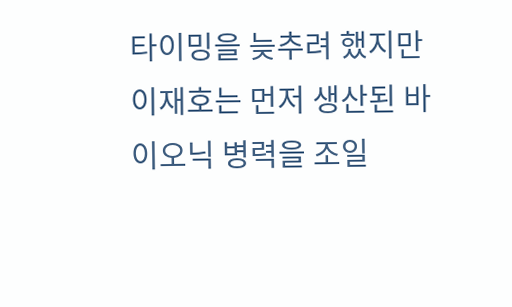타이밍을 늦추려 했지만 이재호는 먼저 생산된 바이오닉 병력을 조일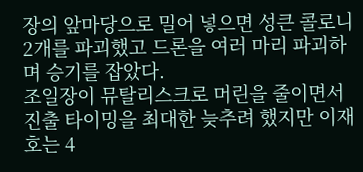장의 앞마당으로 밀어 넣으면 성큰 콜로니 2개를 파괴했고 드론을 여러 마리 파괴하며 승기를 잡았다.
조일장이 뮤탈리스크로 머린을 줄이면서 진출 타이밍을 최대한 늦추려 했지만 이재호는 4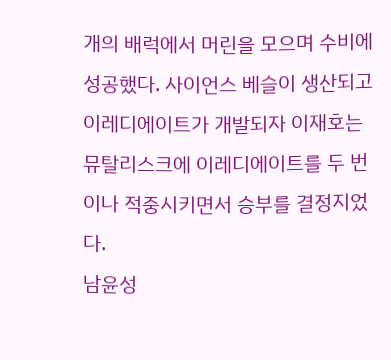개의 배럭에서 머린을 모으며 수비에 성공했다. 사이언스 베슬이 생산되고 이레디에이트가 개발되자 이재호는 뮤탈리스크에 이레디에이트를 두 번이나 적중시키면서 승부를 결정지었다.
남윤성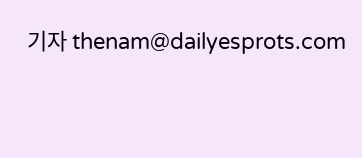기자 thenam@dailyesprots.com